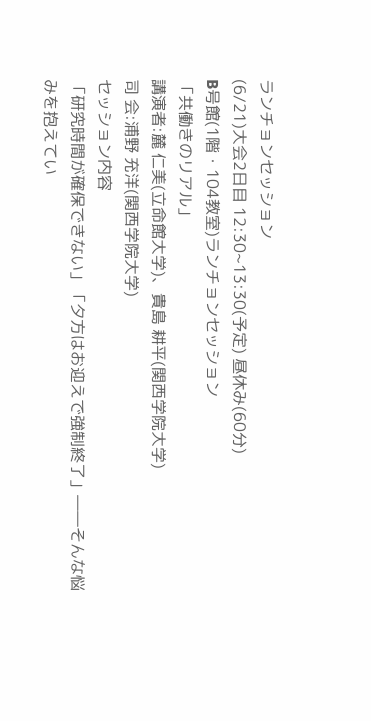ランチョンセッション
(6/21)大会2日目 12:30~13:30(予定) 昼休み(60分)
B号館(1階・104教室)ランチョンセッション
「共働きのリアル」
講演者:麓 仁美(立命館大学)、貴島 耕平(関西学院大学)
司 会:浦野 充洋(関西学院大学)
セッション内容
「研究時間が確保できない」「夕方はお迎えで強制終了」――そんな悩みを抱えてい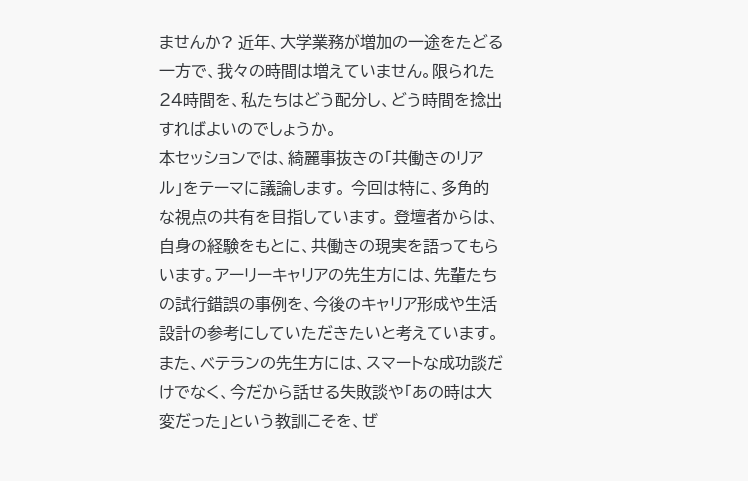ませんか? 近年、大学業務が増加の一途をたどる一方で、我々の時間は増えていません。限られた24時間を、私たちはどう配分し、どう時間を捻出すればよいのでしょうか。
本セッションでは、綺麗事抜きの「共働きのリアル」をテーマに議論します。 今回は特に、多角的な視点の共有を目指しています。 登壇者からは、自身の経験をもとに、共働きの現実を語ってもらいます。アーリーキャリアの先生方には、先輩たちの試行錯誤の事例を、今後のキャリア形成や生活設計の参考にしていただきたいと考えています。 また、ベテランの先生方には、スマートな成功談だけでなく、今だから話せる失敗談や「あの時は大変だった」という教訓こそを、ぜ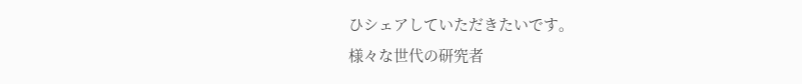ひシェアしていただきたいです。
様々な世代の研究者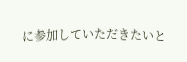に参加していただきたいと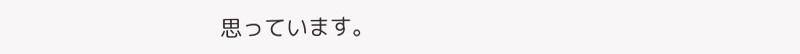思っています。